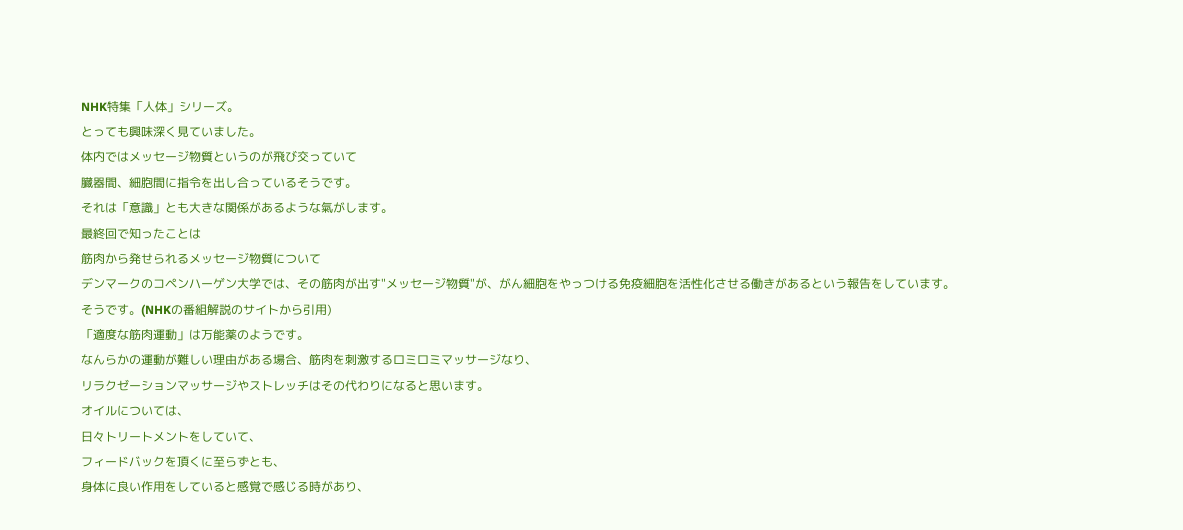NHK特集「人体」シリーズ。
とっても興味深く見ていました。
体内ではメッセージ物質というのが飛び交っていて
臓器間、細胞間に指令を出し合っているそうです。
それは「意識」とも大きな関係があるような氣がします。
最終回で知ったことは
筋肉から発せられるメッセージ物質について
デンマークのコペンハーゲン大学では、その筋肉が出す"メッセージ物質"が、がん細胞をやっつける免疫細胞を活性化させる働きがあるという報告をしています。
そうです。(NHKの番組解説のサイトから引用)
「適度な筋肉運動」は万能薬のようです。
なんらかの運動が難しい理由がある場合、筋肉を刺激するロミロミマッサージなり、
リラクゼーションマッサージやストレッチはその代わりになると思います。
オイルについては、
日々トリートメントをしていて、
フィードバックを頂くに至らずとも、
身体に良い作用をしていると感覚で感じる時があり、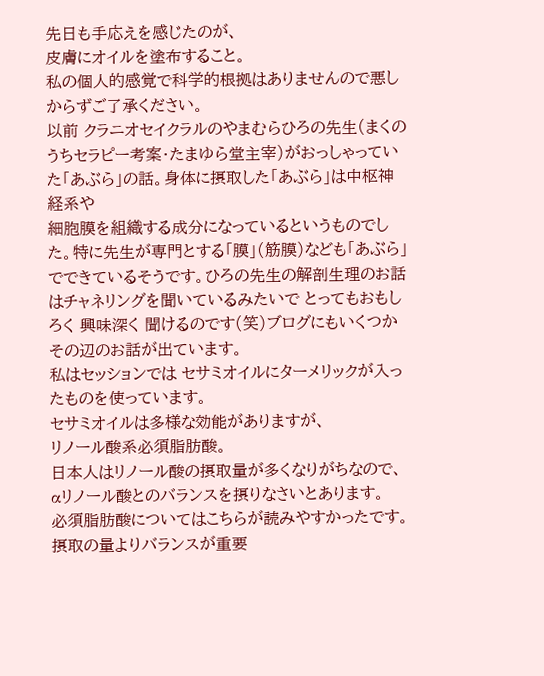先日も手応えを感じたのが、
皮膚にオイルを塗布すること。
私の個人的感覚で科学的根拠はありませんので悪しからずご了承ください。
以前 クラニオセイクラルのやまむらひろの先生(まくのうちセラピー考案・たまゆら堂主宰)がおっしゃっていた「あぶら」の話。身体に摂取した「あぶら」は中枢神経系や
細胞膜を組織する成分になっているというものでした。特に先生が専門とする「膜」(筋膜)なども「あぶら」でできているそうです。ひろの先生の解剖生理のお話はチャネリングを聞いているみたいで とってもおもしろく 興味深く 聞けるのです(笑)ブログにもいくつかその辺のお話が出ています。
私はセッションでは セサミオイルにターメリックが入ったものを使っています。
セサミオイルは多様な効能がありますが、
リノール酸系必須脂肪酸。
日本人はリノール酸の摂取量が多くなりがちなので、
αリノール酸とのバランスを摂りなさいとあります。
必須脂肪酸についてはこちらが読みやすかったです。
摂取の量よりバランスが重要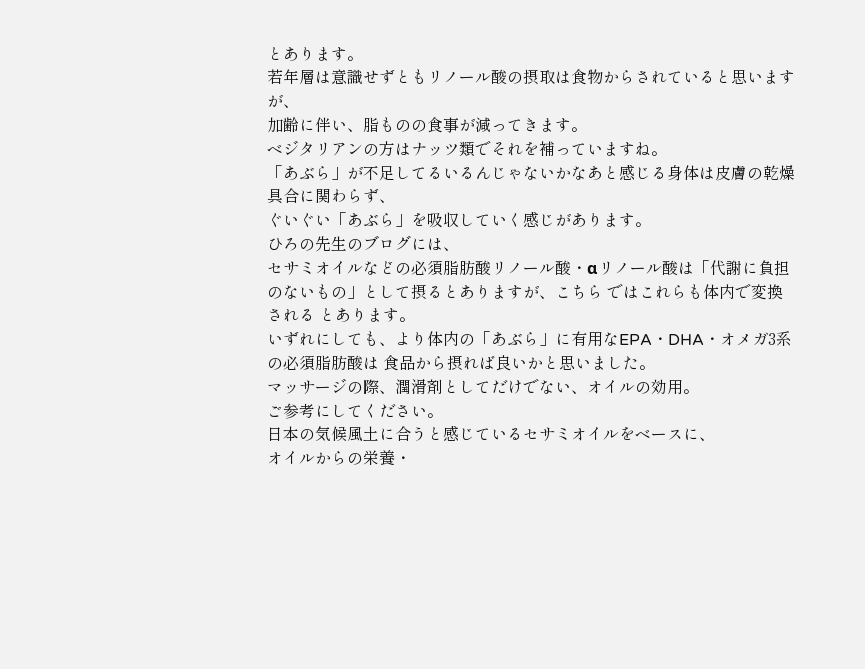とあります。
若年層は意識せずともリノール酸の摂取は食物からされていると思いますが、
加齢に伴い、脂ものの食事が減ってきます。
ベジタリアンの方はナッツ類でそれを補っていますね。
「あぶら」が不足してるいるんじゃないかなあと感じる身体は皮膚の乾燥具合に関わらず、
ぐいぐい「あぶら」を吸収していく感じがあります。
ひろの先生のブログには、
セサミオイルなどの必須脂肪酸リノール酸・αリノール酸は「代謝に負担のないもの」として摂るとありますが、こちら ではこれらも体内で変換される とあります。
いずれにしても、より体内の「あぶら」に有用なEPA・DHA・オメガ3系の必須脂肪酸は 食品から摂れば良いかと思いました。
マッサージの際、潤滑剤としてだけでない、オイルの効用。
ご参考にしてください。
日本の気候風土に合うと感じているセサミオイルをベースに、
オイルからの栄養・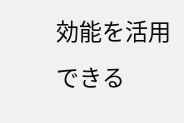効能を活用できる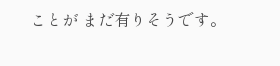ことが まだ有りそうです。